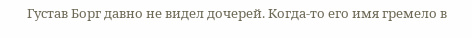Густав Борг давно не видел дочерей. Когда-то его имя гремело в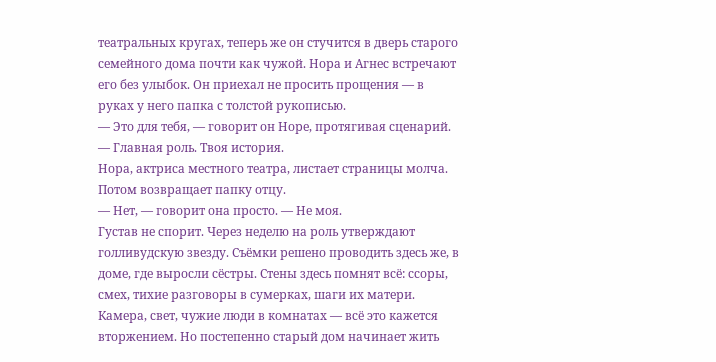театральных кругах, теперь же он стучится в дверь старого семейного дома почти как чужой. Нора и Агнес встречают его без улыбок. Он приехал не просить прощения — в руках у него папка с толстой рукописью.
— Это для тебя, — говорит он Норе, протягивая сценарий. — Главная роль. Твоя история.
Нора, актриса местного театра, листает страницы молча. Потом возвращает папку отцу.
— Нет, — говорит она просто. — Не моя.
Густав не спорит. Через неделю на роль утверждают голливудскую звезду. Съёмки решено проводить здесь же, в доме, где выросли сёстры. Стены здесь помнят всё: ссоры, смех, тихие разговоры в сумерках, шаги их матери.
Камера, свет, чужие люди в комнатах — всё это кажется вторжением. Но постепенно старый дом начинает жить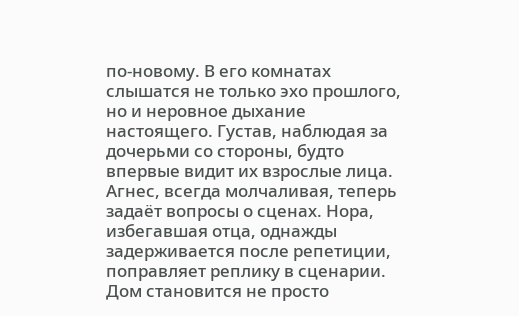по-новому. В его комнатах слышатся не только эхо прошлого, но и неровное дыхание настоящего. Густав, наблюдая за дочерьми со стороны, будто впервые видит их взрослые лица. Агнес, всегда молчаливая, теперь задаёт вопросы о сценах. Нора, избегавшая отца, однажды задерживается после репетиции, поправляет реплику в сценарии.
Дом становится не просто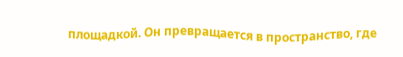площадкой. Он превращается в пространство, где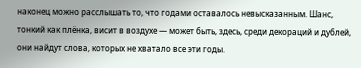наконец можно расслышать то, что годами оставалось невысказанным. Шанс, тонкий как плёнка, висит в воздухе — может быть, здесь, среди декораций и дублей, они найдут слова, которых не хватало все эти годы.